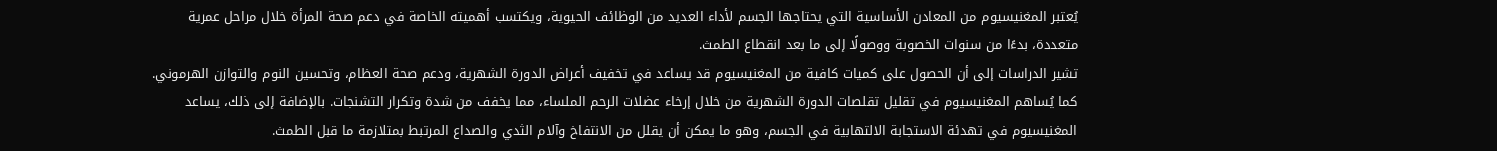يُعتبر المغنيسيوم من المعادن الأساسية التي يحتاجها الجسم لأداء العديد من الوظائف الحيوية، ويكتسب أهميته الخاصة في دعم صحة المرأة خلال مراحل عمرية متعددة، بدءًا من سنوات الخصوبة ووصولًا إلى ما بعد انقطاع الطمث.
تشير الدراسات إلى أن الحصول على كميات كافية من المغنيسيوم قد يساعد في تخفيف أعراض الدورة الشهرية، ودعم صحة العظام، وتحسين النوم والتوازن الهرموني. كما يُساهم المغنيسيوم في تقليل تقلصات الدورة الشهرية من خلال إرخاء عضلات الرحم الملساء، مما يخفف من شدة وتكرار التشنجات. بالإضافة إلى ذلك، يساعد المغنيسيوم في تهدئة الاستجابة الالتهابية في الجسم، وهو ما يمكن أن يقلل من الانتفاخ وآلام الثدي والصداع المرتبط بمتلازمة ما قبل الطمث.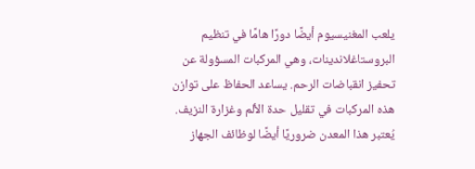يلعب المغنيسيوم أيضًا دورًا هامًا في تنظيم البروستاغلاندينات، وهي المركبات المسؤولة عن تحفيز انقباضات الرحم. يساعد الحفاظ على توازن هذه المركبات في تقليل حدة الألم وغزارة النزيف. يُعتبر هذا المعدن ضروريًا أيضًا لوظائف الجهاز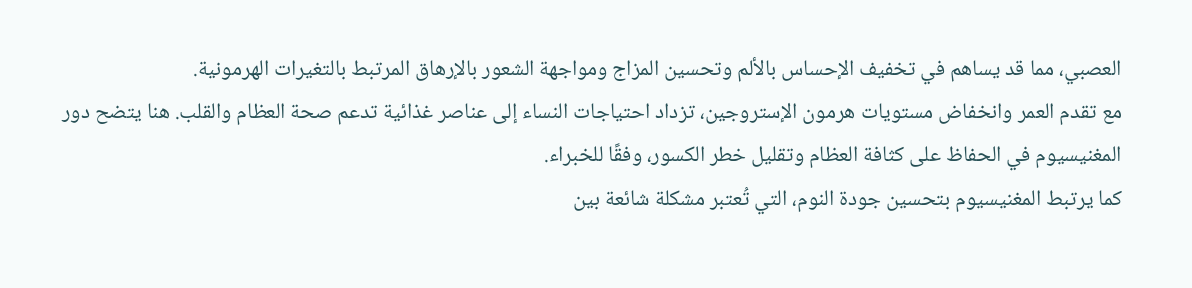العصبي، مما قد يساهم في تخفيف الإحساس بالألم وتحسين المزاج ومواجهة الشعور بالإرهاق المرتبط بالتغيرات الهرمونية.
مع تقدم العمر وانخفاض مستويات هرمون الإستروجين، تزداد احتياجات النساء إلى عناصر غذائية تدعم صحة العظام والقلب. هنا يتضح دور المغنيسيوم في الحفاظ على كثافة العظام وتقليل خطر الكسور، وفقًا للخبراء.
كما يرتبط المغنيسيوم بتحسين جودة النوم، التي تُعتبر مشكلة شائعة بين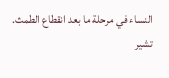النساء في مرحلة ما بعد انقطاع الطمث. تشير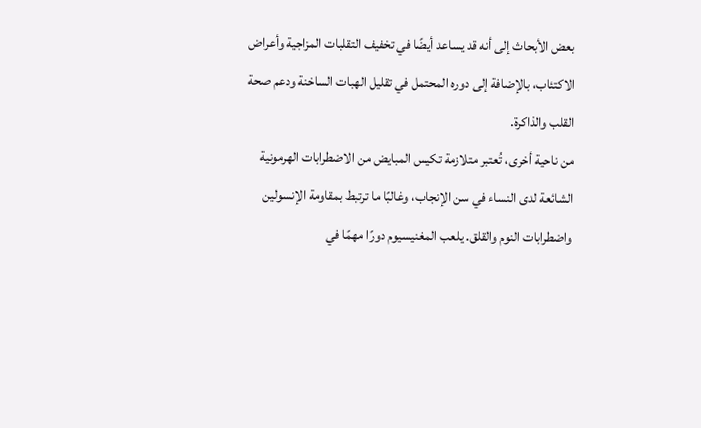بعض الأبحاث إلى أنه قد يساعد أيضًا في تخفيف التقلبات المزاجية وأعراض الاكتئاب، بالإضافة إلى دوره المحتمل في تقليل الهبات الساخنة ودعم صحة القلب والذاكرة.
من ناحية أخرى، تُعتبر متلازمة تكيس المبايض من الاضطرابات الهرمونية الشائعة لدى النساء في سن الإنجاب، وغالبًا ما ترتبط بمقاومة الإنسولين واضطرابات النوم والقلق. يلعب المغنيسيوم دورًا مهمًا في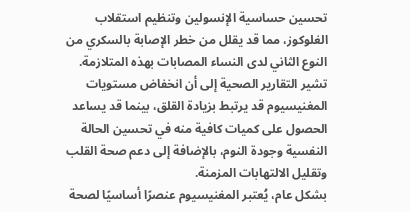تحسين حساسية الإنسولين وتنظيم استقلاب الغلوكوز، مما قد يقلل من خطر الإصابة بالسكري من النوع الثاني لدى النساء المصابات بهذه المتلازمة.
تشير التقارير الصحية إلى أن انخفاض مستويات المغنيسيوم قد يرتبط بزيادة القلق، بينما قد يساعد الحصول على كميات كافية منه في تحسين الحالة النفسية وجودة النوم، بالإضافة إلى دعم صحة القلب وتقليل الالتهابات المزمنة.
بشكل عام، يُعتبر المغنيسيوم عنصرًا أساسيًا لصحة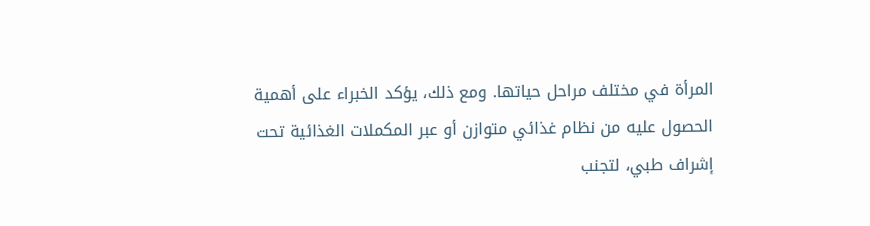المرأة في مختلف مراحل حياتها. ومع ذلك، يؤكد الخبراء على أهمية الحصول عليه من نظام غذائي متوازن أو عبر المكملات الغذائية تحت إشراف طبي، لتجنب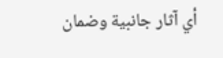أي آثار جانبية وضمان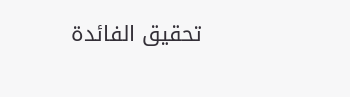تحقيق الفائدة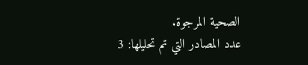الصحية المرجوة.
عدد المصادر التي تم تحليلها: 3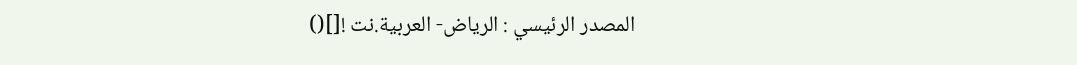المصدر الرئيسي : الرياض- العربية.نت ![]()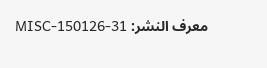معرف النشر: MISC-150126-31